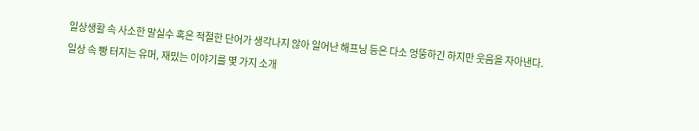일상생활 속 사소한 말실수 혹은 적절한 단어가 생각나지 않아 일어난 해프닝 등은 다소 엉뚱하긴 하지만 웃음을 자아낸다. 일상 속 빵 터지는 유머, 재밌는 이야기를 몇 가지 소개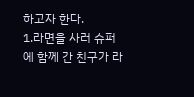하고자 한다.
1.라면을 사러 슈퍼에 함께 간 친구가 라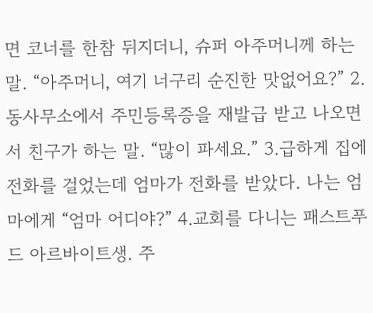면 코너를 한참 뒤지더니, 슈퍼 아주머니께 하는 말. “아주머니, 여기 너구리 순진한 맛없어요?” 2.동사무소에서 주민등록증을 재발급 받고 나오면서 친구가 하는 말. “많이 파세요.” 3.급하게 집에 전화를 걸었는데 엄마가 전화를 받았다. 나는 엄마에게 “엄마 어디야?” 4.교회를 다니는 패스트푸드 아르바이트생. 주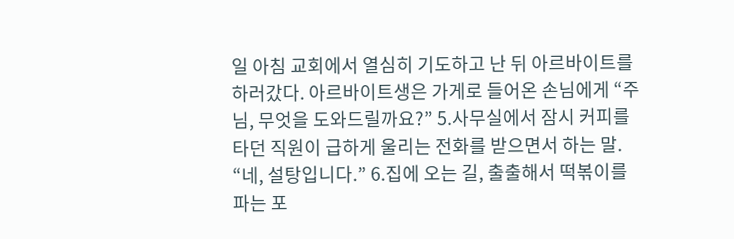일 아침 교회에서 열심히 기도하고 난 뒤 아르바이트를 하러갔다. 아르바이트생은 가게로 들어온 손님에게 “주님, 무엇을 도와드릴까요?” 5.사무실에서 잠시 커피를 타던 직원이 급하게 울리는 전화를 받으면서 하는 말. “네, 설탕입니다.” 6.집에 오는 길, 출출해서 떡볶이를 파는 포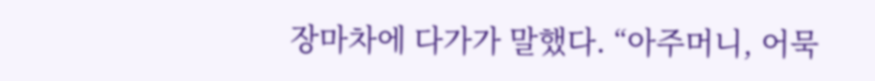장마차에 다가가 말했다. “아주머니, 어묵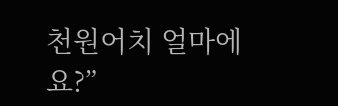천원어치 얼마에요?”